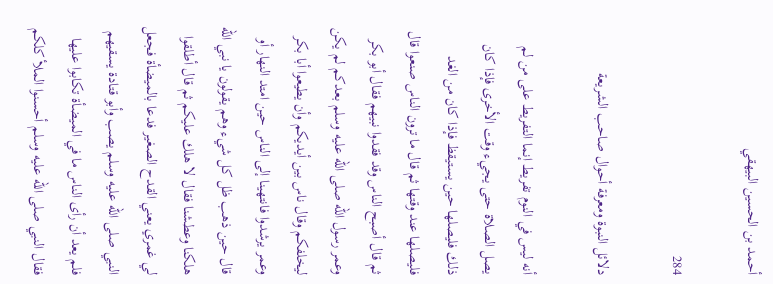أحمد بن الحسين البيهقي

284

دلائل النبوة ومعرفة أحوال صاحب الشريعة

أنه ليس في النوم تفريط إنما التفريط على من لم يصل الصلاة حتى يجيء وقت الأخرى فإذا كان ذلك فليصلها حين يستيقظ فإذا كان من الغد فليصلها عند وقتها ثم قال ما ترون الناس صنعوا قال ثم قال أصبح الناس وقد فقدوا نبيهم فقال أبو بكر وعمر رسول الله صلى الله عليه وسلم بعدكم لم يكن ليخلفكم وقال ناس بين أيديكم وأن يطيعوا أبا بكر وعمر يرشدوا فانتهينا إلى الناس حين امتد النهار أو قال حين ذهب ظل كل شيء وهم يقولون يا نبي الله هلكنا وعطشنا فقال لا هلك عليكم ثم قال أطلقوا لي غمري يعني القدح الصغير فدعا بالميضأة فجعل النبي صلى الله عليه وسلم يصب وأبو قتادة يسقيهم فلم يعد أن رأى الناس ما في الميضأة تكابوا عليها فقال النبي صلى الله عليه وسلم أحسنوا الملأ كلكم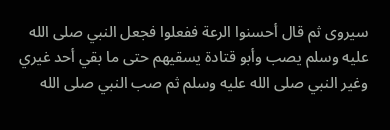سيروى ثم قال أحسنوا الرعة ففعلوا فجعل النبي صلى الله عليه وسلم يصب وأبو قتادة يسقيهم حتى ما بقي أحد غيري وغير النبي صلى الله عليه وسلم ثم صب النبي صلى الله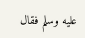عليه وسلم فقال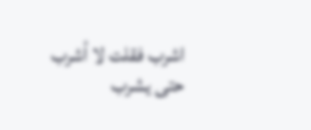اشرب فقلت لا أشرب حتى يشرب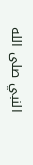النبي صلى الله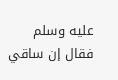عليه وسلم فقال إن ساقي